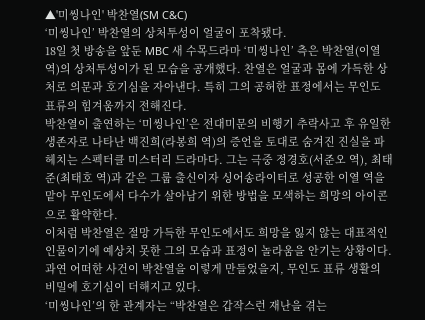▲'미씽나인' 박찬열(SM C&C)
‘미씽나인’ 박찬열의 상처투성이 얼굴이 포착됐다.
18일 첫 방송을 앞둔 MBC 새 수목드라마 ‘미씽나인’ 측은 박찬열(이열 역)의 상처투성이가 된 모습을 공개했다. 찬열은 얼굴과 몸에 가득한 상처로 의문과 호기심을 자아낸다. 특히 그의 공허한 표정에서는 무인도 표류의 힘겨움까지 전해진다.
박찬열이 출연하는 ‘미씽나인’은 전대미문의 비행기 추락사고 후 유일한 생존자로 나타난 백진희(라봉희 역)의 증언을 토대로 숨겨진 진실을 파헤치는 스펙터클 미스터리 드라마다. 그는 극중 정경호(서준오 역), 최태준(최태호 역)과 같은 그룹 출신이자 싱어송라이터로 성공한 이열 역을 맡아 무인도에서 다수가 살아남기 위한 방법을 모색하는 희망의 아이콘으로 활약한다.
이처럼 박찬열은 절망 가득한 무인도에서도 희망을 잃지 않는 대표적인 인물이기에 예상치 못한 그의 모습과 표정이 놀라움을 안기는 상황이다. 과연 어떠한 사건이 박찬열을 이렇게 만들었을지, 무인도 표류 생활의 비밀에 호기심이 더해지고 있다.
‘미씽나인’의 한 관계자는 “박찬열은 갑작스런 재난을 겪는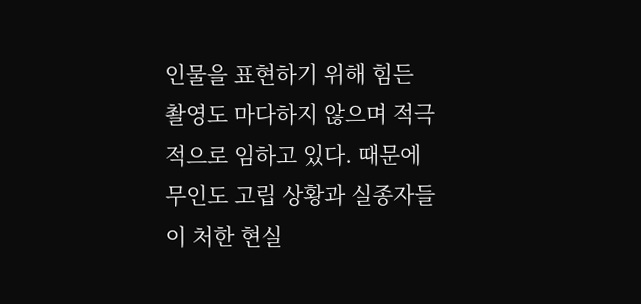인물을 표현하기 위해 힘든 촬영도 마다하지 않으며 적극적으로 임하고 있다. 때문에 무인도 고립 상황과 실종자들이 처한 현실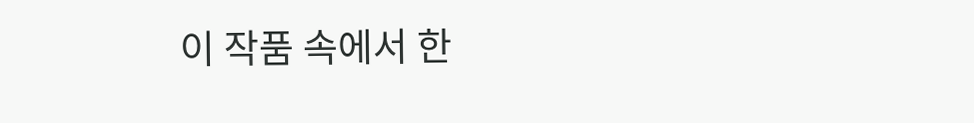이 작품 속에서 한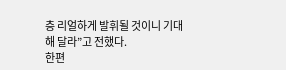층 리얼하게 발휘될 것이니 기대해 달라”고 전했다.
한편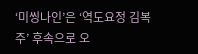‘미씽나인’은 ‘역도요정 김복주’ 후속으로 오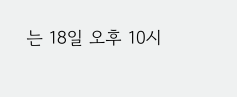는 18일 오후 10시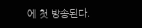에 첫 방송된다.